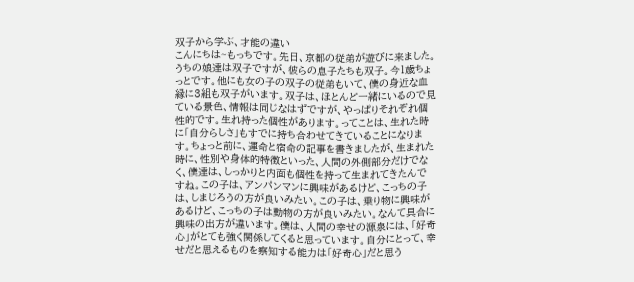双子から学ぶ、才能の違い
こんにちは~もっちです。先日、京都の従弟が遊びに来ました。うちの娘達は双子ですが、彼らの息子たちも双子。今1歳ちょっとです。他にも女の子の双子の従弟もいて、僕の身近な血縁に3組も双子がいます。双子は、ほとんど一緒にいるので見ている景色、情報は同じなはずですが、やっぱりそれぞれ個性的です。生れ持った個性があります。ってことは、生れた時に「自分らしさ」もすでに持ち合わせてきていることになります。ちょっと前に、運命と宿命の記事を書きましたが、生まれた時に、性別や身体的特徴といった、人間の外側部分だけでなく、僕達は、しっかりと内面も個性を持って生まれてきたんですね。この子は、アンパンマンに興味があるけど、こっちの子は、しまじろうの方が良いみたい。この子は、乗り物に興味があるけど、こっちの子は動物の方が良いみたい。なんて具合に興味の出方が違います。僕は、人間の幸せの源泉には、「好奇心」がとても強く関係してくると思っています。自分にとって、幸せだと思えるものを察知する能力は「好奇心」だと思う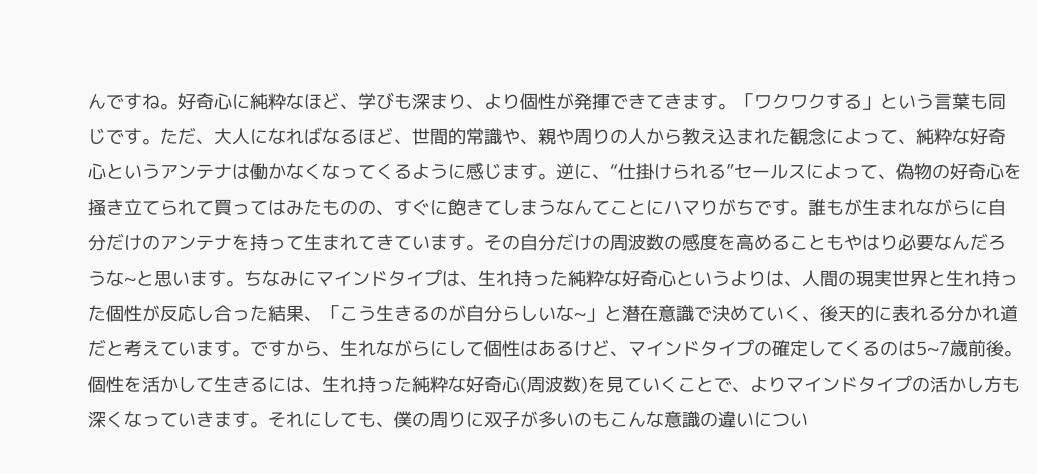んですね。好奇心に純粋なほど、学びも深まり、より個性が発揮できてきます。「ワクワクする」という言葉も同じです。ただ、大人になればなるほど、世間的常識や、親や周りの人から教え込まれた観念によって、純粋な好奇心というアンテナは働かなくなってくるように感じます。逆に、“仕掛けられる”セールスによって、偽物の好奇心を掻き立てられて買ってはみたものの、すぐに飽きてしまうなんてことにハマりがちです。誰もが生まれながらに自分だけのアンテナを持って生まれてきています。その自分だけの周波数の感度を高めることもやはり必要なんだろうな~と思います。ちなみにマインドタイプは、生れ持った純粋な好奇心というよりは、人間の現実世界と生れ持った個性が反応し合った結果、「こう生きるのが自分らしいな~」と潜在意識で決めていく、後天的に表れる分かれ道だと考えています。ですから、生れながらにして個性はあるけど、マインドタイプの確定してくるのは5~7歳前後。個性を活かして生きるには、生れ持った純粋な好奇心(周波数)を見ていくことで、よりマインドタイプの活かし方も深くなっていきます。それにしても、僕の周りに双子が多いのもこんな意識の違いについ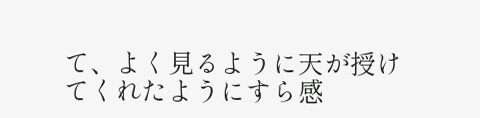て、よく見るように天が授けてくれたようにすら感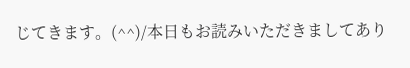じてきます。(^^)/本日もお読みいただきましてあり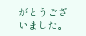がとうございました。